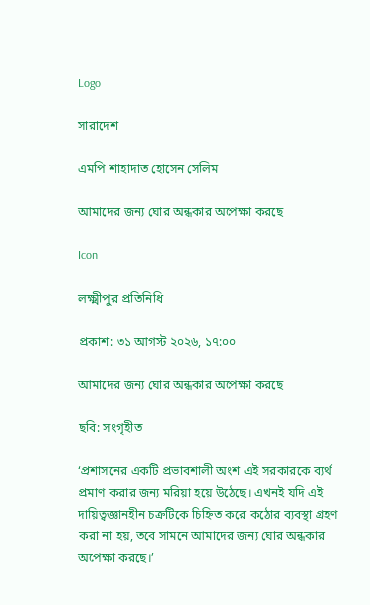Logo

সারাদেশ

এমপি শাহাদাত হোসেন সেলিম

আমাদের জন্য ঘোর অন্ধকার অপেক্ষা করছে

Icon

লক্ষ্মীপুর প্রতিনিধি

প্রকাশ: ৩১ আগস্ট ২০২৬, ১৭:০০

আমাদের জন্য ঘোর অন্ধকার অপেক্ষা করছে

ছবি: সংগৃহীত

‘প্রশাসনের একটি প্রভাবশালী অংশ এই সরকারকে ব্যর্থ প্রমাণ করার জন্য মরিয়া হয়ে উঠেছে। এখনই যদি এই দায়িত্বজ্ঞানহীন চক্রটিকে চিহ্নিত করে কঠোর ব্যবস্থা গ্রহণ করা না হয়, তবে সামনে আমাদের জন্য ঘোর অন্ধকার অপেক্ষা করছে।’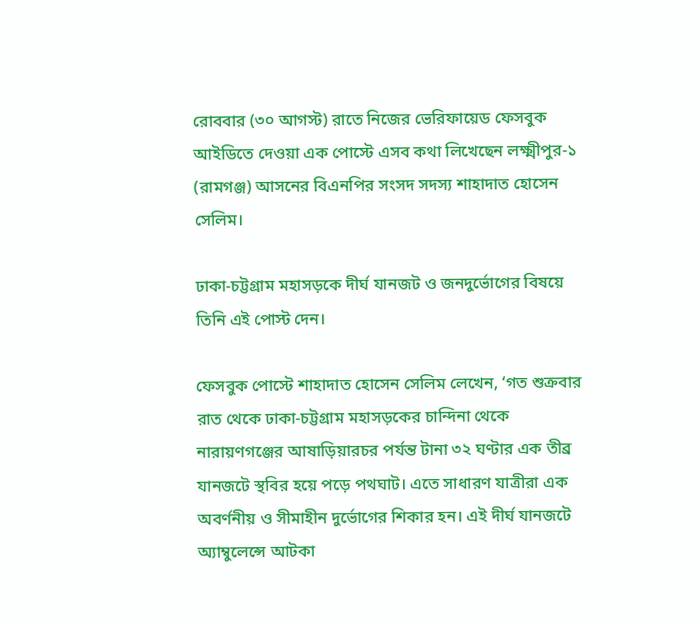রোববার (৩০ আগস্ট) রাতে নিজের ভেরিফায়েড ফেসবুক আইডিতে দেওয়া এক পোস্টে এসব কথা লিখেছেন লক্ষ্মীপুর-১ (রামগঞ্জ) আসনের বিএনপির সংসদ সদস্য শাহাদাত হোসেন সেলিম।

ঢাকা-চট্টগ্রাম মহাসড়কে দীর্ঘ যানজট ও জনদুর্ভোগের বিষয়ে তিনি এই পোস্ট দেন।

ফেসবুক পোস্টে শাহাদাত হোসেন সেলিম লেখেন, ‘গত শুক্রবার রাত থেকে ঢাকা-চট্টগ্রাম মহাসড়কের চান্দিনা থেকে নারায়ণগঞ্জের আষাড়িয়ারচর পর্যন্ত টানা ৩২ ঘণ্টার এক তীব্র যানজটে স্থবির হয়ে পড়ে পথঘাট। এতে সাধারণ যাত্রীরা এক অবর্ণনীয় ও সীমাহীন দুর্ভোগের শিকার হন। এই দীর্ঘ যানজটে অ্যাম্বুলেন্সে আটকা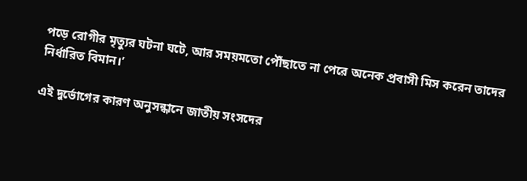পড়ে রোগীর মৃত্যুর ঘটনা ঘটে, আর সময়মতো পৌঁছাতে না পেরে অনেক প্রবাসী মিস করেন তাদের নির্ধারিত বিমান।’

এই দুর্ভোগের কারণ অনুসন্ধানে জাতীয় সংসদের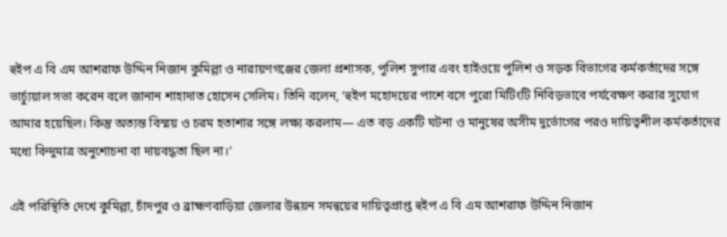হুইপ এ বি এম আশরাফ উদ্দিন নিজান কুমিল্লা ও নারায়ণগঞ্জের জেলা প্রশাসক, পুলিশ সুপার এবং হাইওয়ে পুলিশ ও সড়ক বিভাগের কর্মকর্তাদের সঙ্গে ভার্চ্যুয়াল সভা করেন বলে জানান শাহাদাত হোসেন সেলিম। তিনি বলেন, ‘হুইপ মহোদয়ের পাশে বসে পুরো মিটিংটি নিবিড়ভাবে পর্যবেক্ষণ করার সুযোগ আমার হয়েছিল। কিন্তু অত্যন্ত বিস্ময় ও চরম হতাশার সঙ্গে লক্ষ্য করলাম— এত বড় একটি ঘটনা ও মানুষের অসীম দুর্ভোগের পরও দায়িত্বশীল কর্মকর্তাদের মধ্যে বিন্দুমাত্র অনুশোচনা বা দায়বদ্ধতা ছিল না।’

এই পরিস্থিতি দেখে কুমিল্লা, চাঁদপুর ও ব্রাহ্মণবাড়িয়া জেলার উন্নয়ন সমন্বয়ের দায়িত্বপ্রাপ্ত হুইপ এ বি এম আশরাফ উদ্দিন নিজান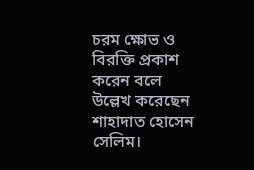চরম ক্ষোভ ও বিরক্তি প্রকাশ করেন বলে উল্লেখ করেছেন শাহাদাত হোসেন সেলিম।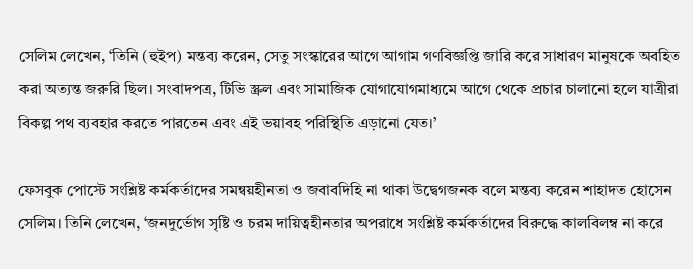সেলিম লেখেন, ‘তিনি (হুইপ) মন্তব্য করেন, সেতু সংস্কারের আগে আগাম গণবিজ্ঞপ্তি জারি করে সাধারণ মানুষকে অবহিত করা অত্যন্ত জরুরি ছিল। সংবাদপত্র, টিভি স্ক্রল এবং সামাজিক যোগাযোগমাধ্যমে আগে থেকে প্রচার চালানো হলে যাত্রীরা বিকল্প পথ ব্যবহার করতে পারতেন এবং এই ভয়াবহ পরিস্থিতি এড়ানো যেত।’

ফেসবুক পোস্টে সংশ্লিষ্ট কর্মকর্তাদের সমন্বয়হীনতা ও জবাবদিহি না থাকা উদ্বেগজনক বলে মন্তব্য করেন শাহাদত হোসেন সেলিম। তিনি লেখেন, ‘জনদুর্ভোগ সৃষ্টি ও চরম দায়িত্বহীনতার অপরাধে সংশ্লিষ্ট কর্মকর্তাদের বিরুদ্ধে কালবিলম্ব না করে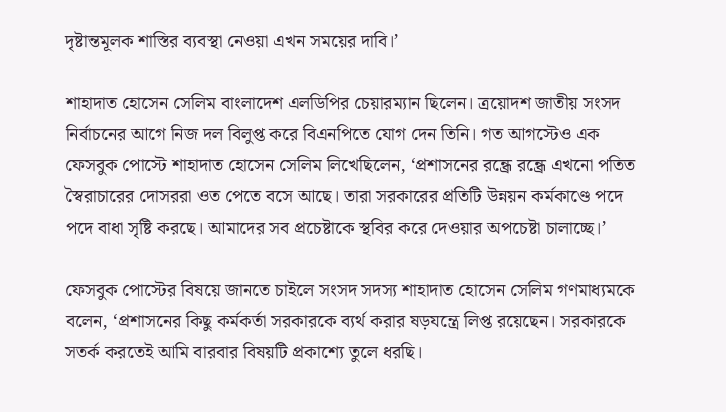দৃষ্টান্তমূলক শাস্তির ব্যবস্থা নেওয়া এখন সময়ের দাবি।’

শাহাদাত হোসেন সেলিম বাংলাদেশ এলডিপির চেয়ারম্যান ছিলেন। ত্রয়োদশ জাতীয় সংসদ নির্বাচনের আগে নিজ দল বিলুপ্ত করে বিএনপিতে যোগ দেন তিনি। গত আগস্টেও এক ফেসবুক পোস্টে শাহাদাত হোসেন সেলিম লিখেছিলেন, ‘প্রশাসনের রন্ধ্রে রন্ধ্রে এখনো পতিত স্বৈরাচারের দোসররা ওত পেতে বসে আছে। তারা সরকারের প্রতিটি উন্নয়ন কর্মকাণ্ডে পদে পদে বাধা সৃষ্টি করছে। আমাদের সব প্রচেষ্টাকে স্থবির করে দেওয়ার অপচেষ্টা চালাচ্ছে।’

ফেসবুক পোস্টের বিষয়ে জানতে চাইলে সংসদ সদস্য শাহাদাত হোসেন সেলিম গণমাধ্যমকে বলেন, ‘প্রশাসনের কিছু কর্মকর্তা সরকারকে ব্যর্থ করার ষড়যন্ত্রে লিপ্ত রয়েছেন। সরকারকে সতর্ক করতেই আমি বারবার বিষয়টি প্রকাশ্যে তুলে ধরছি।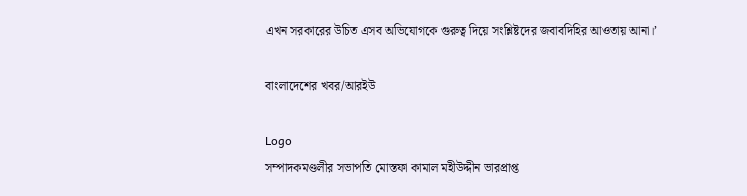এখন সরকারের উচিত এসব অভিযোগকে গুরুত্ব দিয়ে সংশ্লিষ্টদের জবাবদিহির আওতায় আনা।’

বাংলাদেশের খবর/আরইউ

Logo
সম্পাদকমণ্ডলীর সভাপতি মোস্তফা কামাল মহীউদ্দীন ভারপ্রাপ্ত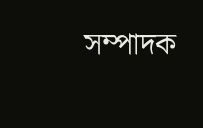সম্পাদক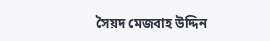সৈয়দ মেজবাহ উদ্দিন